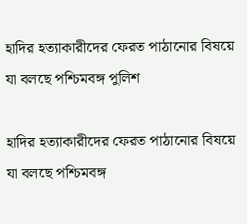হাদির হত্যাকারীদের ফেরত পাঠানোর বিষয়ে যা বলছে পশ্চিমবঙ্গ পুলিশ

হাদির হত্যাকারীদের ফেরত পাঠানোর বিষয়ে যা বলছে পশ্চিমবঙ্গ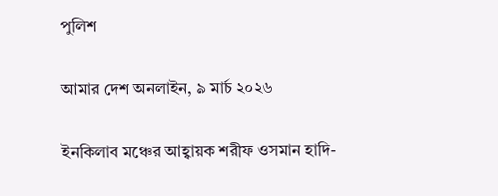পুলিশ

আমার দেশ অনলাইন, ৯ মার্চ ২০২৬

ইনকিলাব মঞ্চের আহ্বায়ক শরীফ ওসমান হাদি-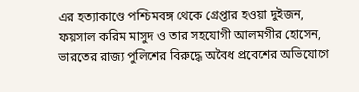এর হত্যাকাণ্ডে পশ্চিমবঙ্গ থেকে গ্রেপ্তার হওয়া দুইজন, ফয়সাল করিম মাসুদ ও তার সহযোগী আলমগীর হোসেন, ভারতের রাজ্য পুলিশের বিরুদ্ধে অবৈধ প্রবেশের অভিযোগে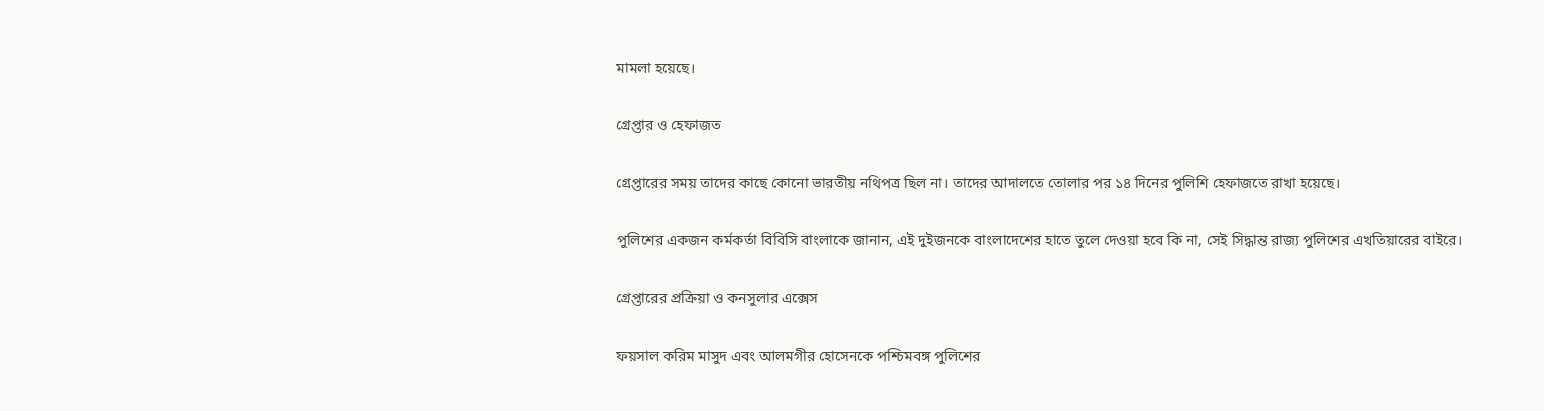মামলা হয়েছে।

গ্রেপ্তার ও হেফাজত

গ্রেপ্তারের সময় তাদের কাছে কোনো ভারতীয় নথিপত্র ছিল না। তাদের আদালতে তোলার পর ১৪ দিনের পুলিশি হেফাজতে রাখা হয়েছে।

পুলিশের একজন কর্মকর্তা বিবিসি বাংলাকে জানান, এই দুইজনকে বাংলাদেশের হাতে তুলে দেওয়া হবে কি না, সেই সিদ্ধান্ত রাজ্য পুলিশের এখতিয়ারের বাইরে।

গ্রেপ্তারের প্রক্রিয়া ও কনসুলার এক্সেস

ফয়সাল করিম মাসুদ এবং আলমগীর হোসেনকে পশ্চিমবঙ্গ পুলিশের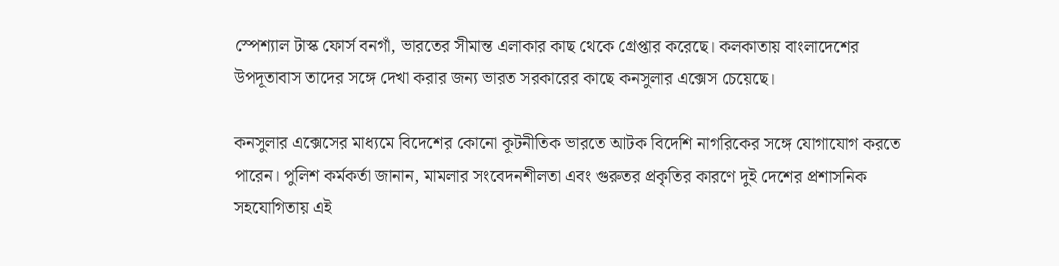স্পেশ্যাল টাস্ক ফোর্স বনগাঁ, ভারতের সীমান্ত এলাকার কাছ থেকে গ্রেপ্তার করেছে। কলকাতায় বাংলাদেশের উপদূতাবাস তাদের সঙ্গে দেখা করার জন্য ভারত সরকারের কাছে কনসুলার এক্সেস চেয়েছে।

কনসুলার এক্সেসের মাধ্যমে বিদেশের কোনো কূটনীতিক ভারতে আটক বিদেশি নাগরিকের সঙ্গে যোগাযোগ করতে পারেন। পুলিশ কর্মকর্তা জানান, মামলার সংবেদনশীলতা এবং গুরুতর প্রকৃতির কারণে দুই দেশের প্রশাসনিক সহযোগিতায় এই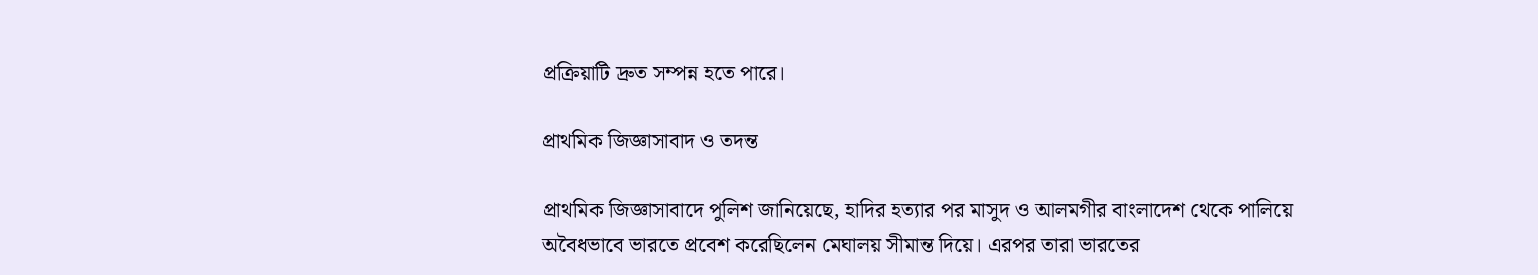প্রক্রিয়াটি দ্রুত সম্পন্ন হতে পারে।

প্রাথমিক জিজ্ঞাসাবাদ ও তদন্ত

প্রাথমিক জিজ্ঞাসাবাদে পুলিশ জানিয়েছে, হাদির হত্যার পর মাসুদ ও আলমগীর বাংলাদেশ থেকে পালিয়ে অবৈধভাবে ভারতে প্রবেশ করেছিলেন মেঘালয় সীমান্ত দিয়ে। এরপর তারা ভারতের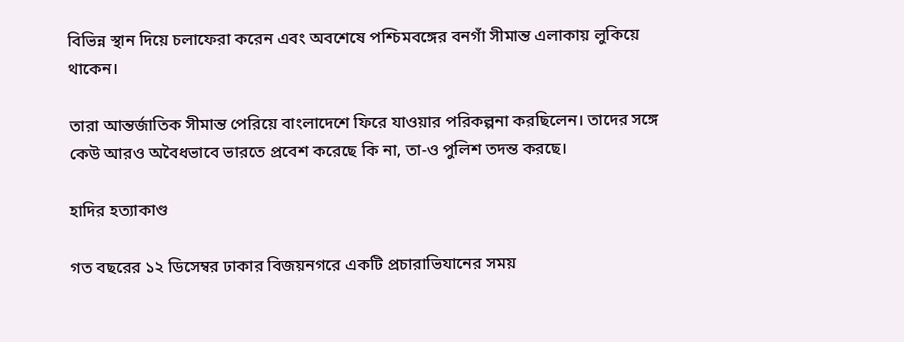বিভিন্ন স্থান দিয়ে চলাফেরা করেন এবং অবশেষে পশ্চিমবঙ্গের বনগাঁ সীমান্ত এলাকায় লুকিয়ে থাকেন।

তারা আন্তর্জাতিক সীমান্ত পেরিয়ে বাংলাদেশে ফিরে যাওয়ার পরিকল্পনা করছিলেন। তাদের সঙ্গে কেউ আরও অবৈধভাবে ভারতে প্রবেশ করেছে কি না, তা-ও পুলিশ তদন্ত করছে।

হাদির হত্যাকাণ্ড

গত বছরের ১২ ডিসেম্বর ঢাকার বিজয়নগরে একটি প্রচারাভিযানের সময়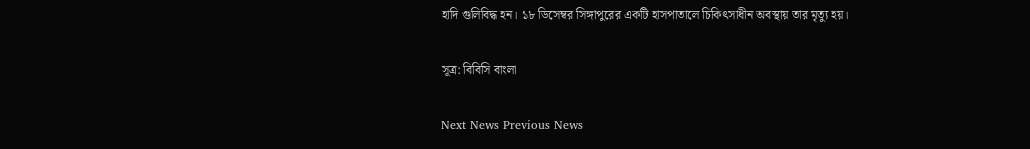হাদি গুলিবিদ্ধ হন। ১৮ ডিসেম্বর সিঙ্গাপুরের একটি হাসপাতালে চিকিৎসাধীন অবস্থায় তার মৃত্যু হয়।

সূত্র: বিবিসি বাংলা

Next News Previous News